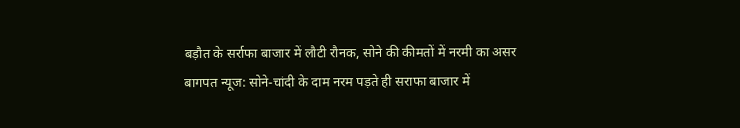बड़ौत के सर्राफा बाजार में लौटी रौनक, सोने की कीमतों में नरमी का असर
बागपत न्यूज: सोने-चांदी के दाम नरम पड़ते ही सराफा बाजार में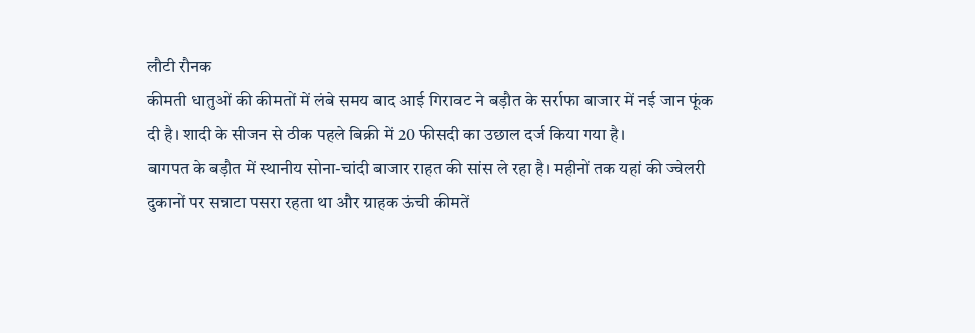लौटी रौनक
कीमती धातुओं की कीमतों में लंबे समय बाद आई गिरावट ने बड़ौत के सर्राफा बाजार में नई जान फूंक दी है। शादी के सीजन से ठीक पहले बिक्री में 20 फीसदी का उछाल दर्ज किया गया है।
बागपत के बड़ौत में स्थानीय सोना-चांदी बाजार राहत की सांस ले रहा है। महीनों तक यहां की ज्वेलरी दुकानों पर सन्नाटा पसरा रहता था और ग्राहक ऊंची कीमतें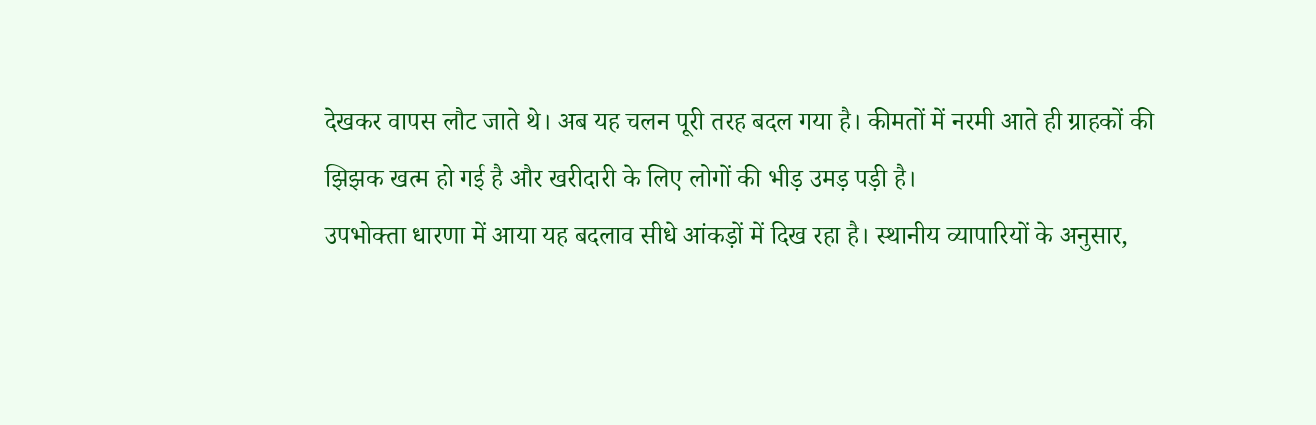देखकर वापस लौट जाते थे। अब यह चलन पूरी तरह बदल गया है। कीमतों में नरमी आते ही ग्राहकों की झिझक खत्म हो गई है और खरीदारी के लिए लोगों की भीड़ उमड़ पड़ी है।
उपभोक्ता धारणा में आया यह बदलाव सीधे आंकड़ों में दिख रहा है। स्थानीय व्यापारियों के अनुसार,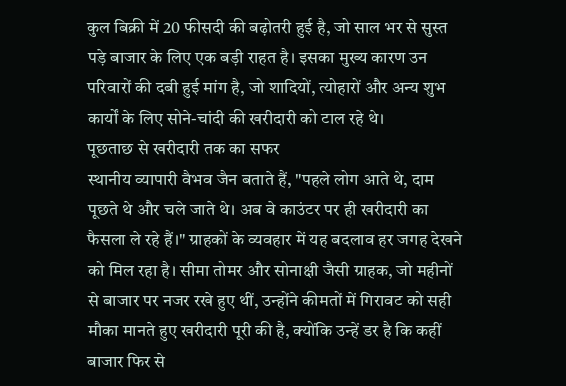कुल बिक्री में 20 फीसदी की बढ़ोतरी हुई है, जो साल भर से सुस्त पड़े बाजार के लिए एक बड़ी राहत है। इसका मुख्य कारण उन परिवारों की दबी हुई मांग है, जो शादियों, त्योहारों और अन्य शुभ कार्यों के लिए सोने-चांदी की खरीदारी को टाल रहे थे।
पूछताछ से खरीदारी तक का सफर
स्थानीय व्यापारी वैभव जैन बताते हैं, "पहले लोग आते थे, दाम पूछते थे और चले जाते थे। अब वे काउंटर पर ही खरीदारी का फैसला ले रहे हैं।" ग्राहकों के व्यवहार में यह बदलाव हर जगह देखने को मिल रहा है। सीमा तोमर और सोनाक्षी जैसी ग्राहक, जो महीनों से बाजार पर नजर रखे हुए थीं, उन्होंने कीमतों में गिरावट को सही मौका मानते हुए खरीदारी पूरी की है, क्योंकि उन्हें डर है कि कहीं बाजार फिर से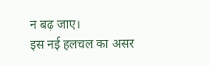न बढ़ जाए।
इस नई हलचल का असर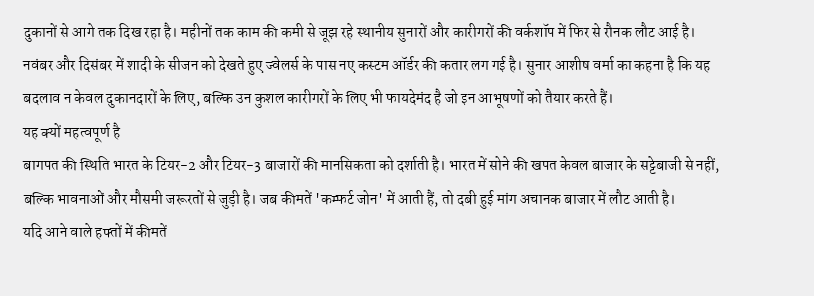दुकानों से आगे तक दिख रहा है। महीनों तक काम की कमी से जूझ रहे स्थानीय सुनारों और कारीगरों की वर्कशॉप में फिर से रौनक लौट आई है। नवंबर और दिसंबर में शादी के सीजन को देखते हुए ज्वेलर्स के पास नए कस्टम ऑर्डर की कतार लग गई है। सुनार आशीष वर्मा का कहना है कि यह बदलाव न केवल दुकानदारों के लिए, बल्कि उन कुशल कारीगरों के लिए भी फायदेमंद है जो इन आभूषणों को तैयार करते हैं।
यह क्यों महत्वपूर्ण है
बागपत की स्थिति भारत के टियर-2 और टियर-3 बाजारों की मानसिकता को दर्शाती है। भारत में सोने की खपत केवल बाजार के सट्टेबाजी से नहीं, बल्कि भावनाओं और मौसमी जरूरतों से जुड़ी है। जब कीमतें 'कम्फर्ट जोन' में आती हैं, तो दबी हुई मांग अचानक बाजार में लौट आती है।
यदि आने वाले हफ्तों में कीमतें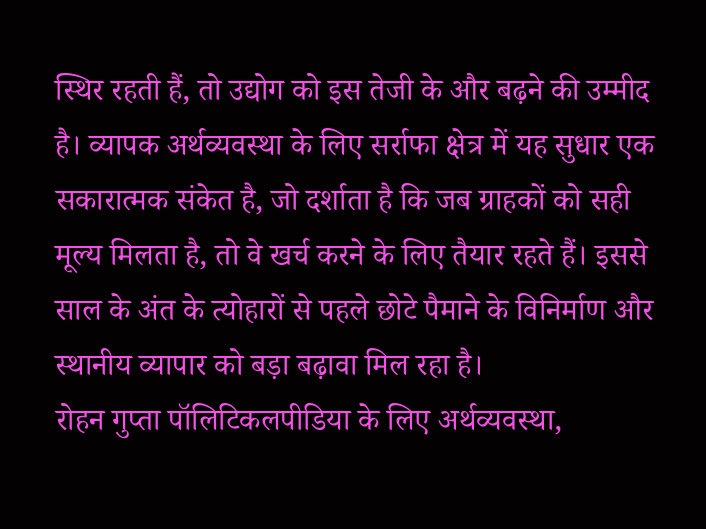स्थिर रहती हैं, तो उद्योग को इस तेजी के और बढ़ने की उम्मीद है। व्यापक अर्थव्यवस्था के लिए सर्राफा क्षेत्र में यह सुधार एक सकारात्मक संकेत है, जो दर्शाता है कि जब ग्राहकों को सही मूल्य मिलता है, तो वे खर्च करने के लिए तैयार रहते हैं। इससे साल के अंत के त्योहारों से पहले छोटे पैमाने के विनिर्माण और स्थानीय व्यापार को बड़ा बढ़ावा मिल रहा है।
रोहन गुप्ता पॉलिटिकलपीडिया के लिए अर्थव्यवस्था,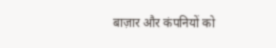बाज़ार और कंपनियों को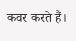कवर करते हैं।